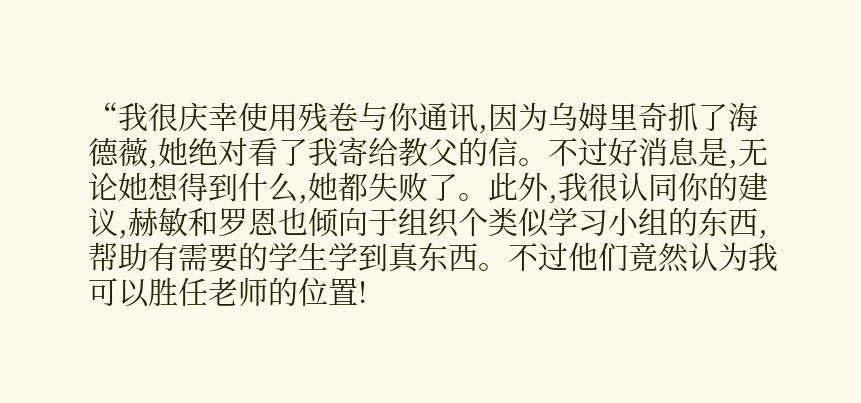“我很庆幸使用残卷与你通讯,因为乌姆里奇抓了海德薇,她绝对看了我寄给教父的信。不过好消息是,无论她想得到什么,她都失败了。此外,我很认同你的建议,赫敏和罗恩也倾向于组织个类似学习小组的东西,帮助有需要的学生学到真东西。不过他们竟然认为我可以胜任老师的位置!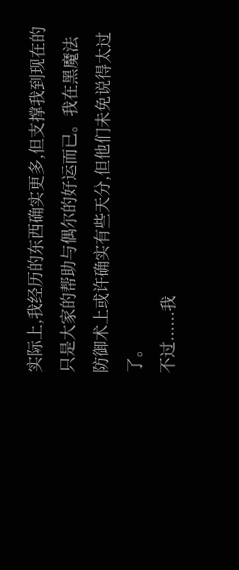实际上,我经历的东西确实更多,但支撑我到现在的只是大家的帮助与偶尔的好运而已。我在黑魔法防御术上或许确实有些天分,但他们未免说得太过了。
不过......我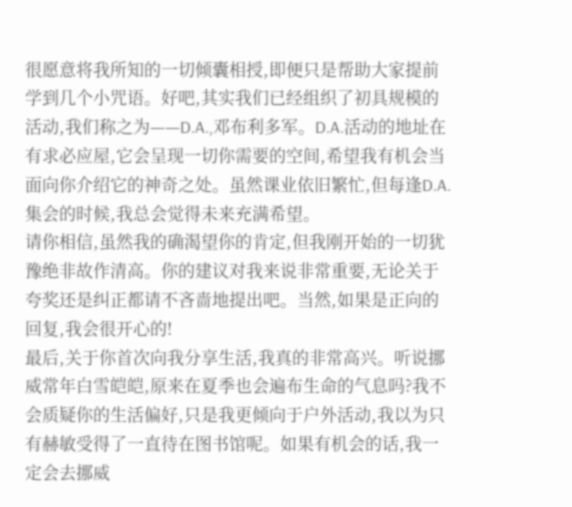很愿意将我所知的一切倾囊相授,即便只是帮助大家提前学到几个小咒语。好吧,其实我们已经组织了初具规模的活动,我们称之为——D.A.,邓布利多军。D.A.活动的地址在有求必应屋,它会呈现一切你需要的空间,希望我有机会当面向你介绍它的神奇之处。虽然课业依旧繁忙,但每逢D.A.集会的时候,我总会觉得未来充满希望。
请你相信,虽然我的确渴望你的肯定,但我刚开始的一切犹豫绝非故作清高。你的建议对我来说非常重要,无论关于夸奖还是纠正都请不吝啬地提出吧。当然,如果是正向的回复,我会很开心的!
最后,关于你首次向我分享生活,我真的非常高兴。听说挪威常年白雪皑皑,原来在夏季也会遍布生命的气息吗?我不会质疑你的生活偏好,只是我更倾向于户外活动,我以为只有赫敏受得了一直待在图书馆呢。如果有机会的话,我一定会去挪威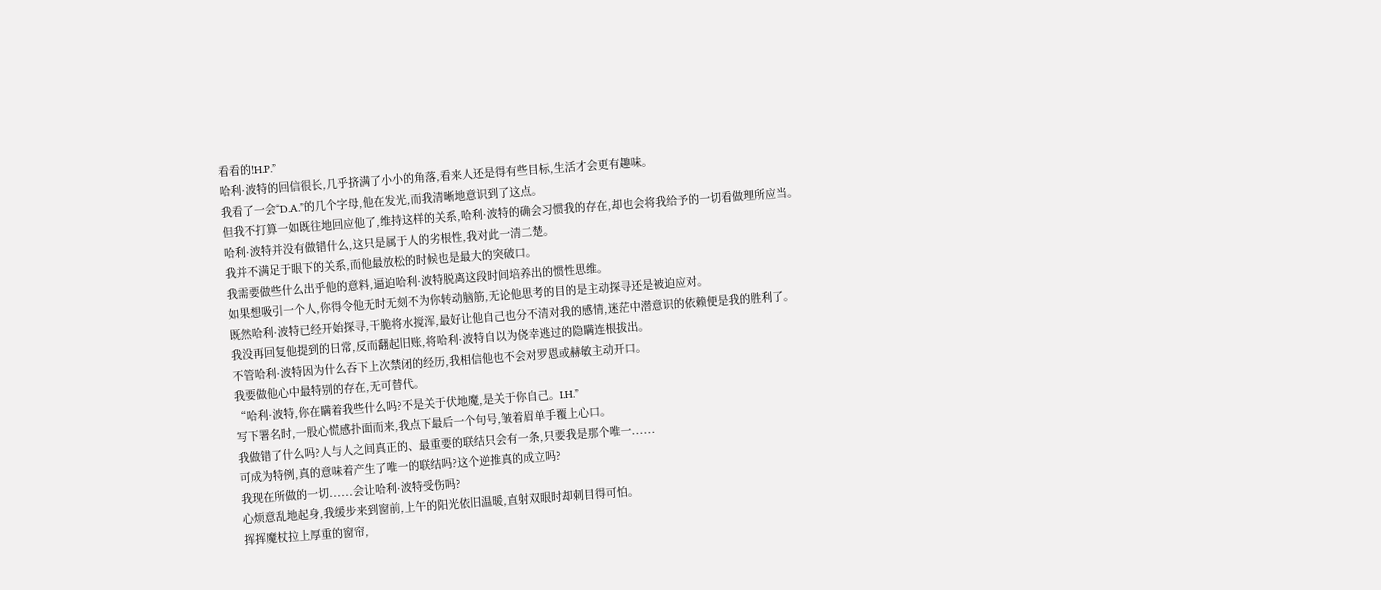看看的!H.P.”
哈利·波特的回信很长,几乎挤满了小小的角落,看来人还是得有些目标,生活才会更有趣味。
我看了一会“D.A.”的几个字母,他在发光,而我清晰地意识到了这点。
但我不打算一如既往地回应他了,维持这样的关系,哈利·波特的确会习惯我的存在,却也会将我给予的一切看做理所应当。
哈利·波特并没有做错什么,这只是属于人的劣根性,我对此一清二楚。
我并不满足于眼下的关系,而他最放松的时候也是最大的突破口。
我需要做些什么出乎他的意料,逼迫哈利·波特脱离这段时间培养出的惯性思维。
如果想吸引一个人,你得令他无时无刻不为你转动脑筋,无论他思考的目的是主动探寻还是被迫应对。
既然哈利·波特已经开始探寻,干脆将水搅浑,最好让他自己也分不清对我的感情,迷茫中潜意识的依赖便是我的胜利了。
我没再回复他提到的日常,反而翻起旧账,将哈利·波特自以为侥幸逃过的隐瞒连根拔出。
不管哈利·波特因为什么吞下上次禁闭的经历,我相信他也不会对罗恩或赫敏主动开口。
我要做他心中最特别的存在,无可替代。
“哈利·波特,你在瞒着我些什么吗?不是关于伏地魔,是关于你自己。I.H.”
写下署名时,一股心慌感扑面而来,我点下最后一个句号,皱着眉单手覆上心口。
我做错了什么吗?人与人之间真正的、最重要的联结只会有一条,只要我是那个唯一......
可成为特例,真的意味着产生了唯一的联结吗?这个逆推真的成立吗?
我现在所做的一切......会让哈利·波特受伤吗?
心烦意乱地起身,我缓步来到窗前,上午的阳光依旧温暖,直射双眼时却刺目得可怕。
挥挥魔杖拉上厚重的窗帘,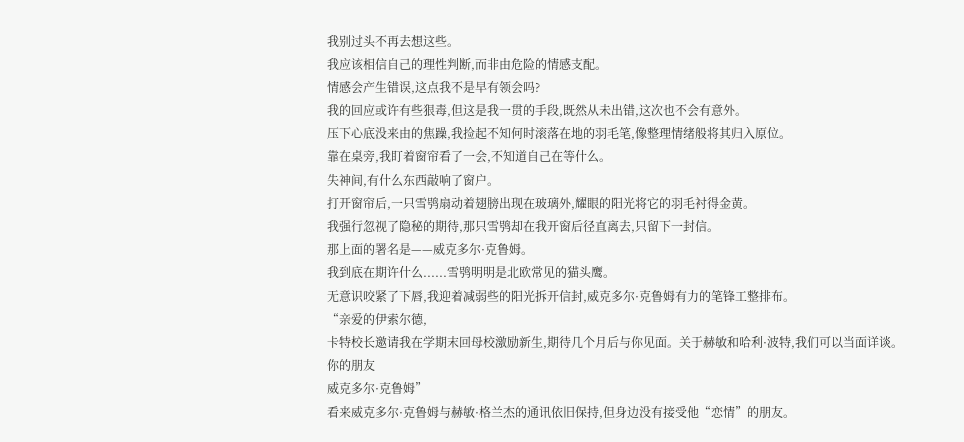我别过头不再去想这些。
我应该相信自己的理性判断,而非由危险的情感支配。
情感会产生错误,这点我不是早有领会吗?
我的回应或许有些狠毒,但这是我一贯的手段,既然从未出错,这次也不会有意外。
压下心底没来由的焦躁,我捡起不知何时滚落在地的羽毛笔,像整理情绪般将其归入原位。
靠在桌旁,我盯着窗帘看了一会,不知道自己在等什么。
失神间,有什么东西敲响了窗户。
打开窗帘后,一只雪鸮扇动着翅膀出现在玻璃外,耀眼的阳光将它的羽毛衬得金黄。
我强行忽视了隐秘的期待,那只雪鸮却在我开窗后径直离去,只留下一封信。
那上面的署名是——威克多尔·克鲁姆。
我到底在期许什么......雪鸮明明是北欧常见的猫头鹰。
无意识咬紧了下唇,我迎着减弱些的阳光拆开信封,威克多尔·克鲁姆有力的笔锋工整排布。
“亲爱的伊索尔德,
卡特校长邀请我在学期末回母校激励新生,期待几个月后与你见面。关于赫敏和哈利·波特,我们可以当面详谈。
你的朋友
威克多尔·克鲁姆”
看来威克多尔·克鲁姆与赫敏·格兰杰的通讯依旧保持,但身边没有接受他“恋情”的朋友。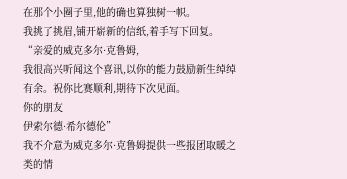在那个小圈子里,他的确也算独树一帜。
我挑了挑眉,铺开崭新的信纸,着手写下回复。
“亲爱的威克多尔·克鲁姆,
我很高兴听闻这个喜讯,以你的能力鼓励新生绰绰有余。祝你比赛顺利,期待下次见面。
你的朋友
伊索尔德·希尔德伦”
我不介意为威克多尔·克鲁姆提供一些报团取暖之类的情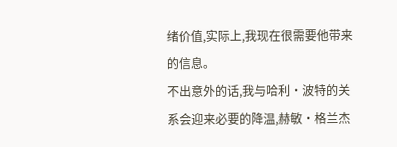绪价值,实际上,我现在很需要他带来的信息。
不出意外的话,我与哈利·波特的关系会迎来必要的降温,赫敏·格兰杰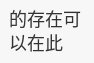的存在可以在此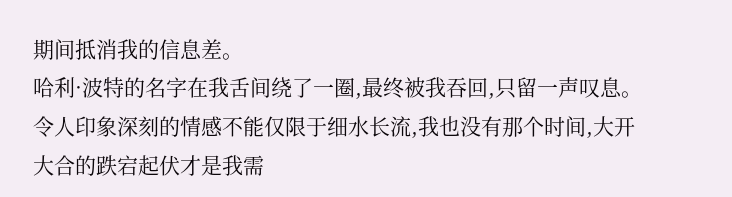期间抵消我的信息差。
哈利·波特的名字在我舌间绕了一圈,最终被我吞回,只留一声叹息。
令人印象深刻的情感不能仅限于细水长流,我也没有那个时间,大开大合的跌宕起伏才是我需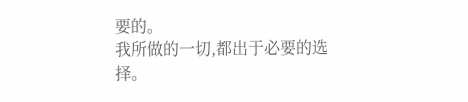要的。
我所做的一切,都出于必要的选择。